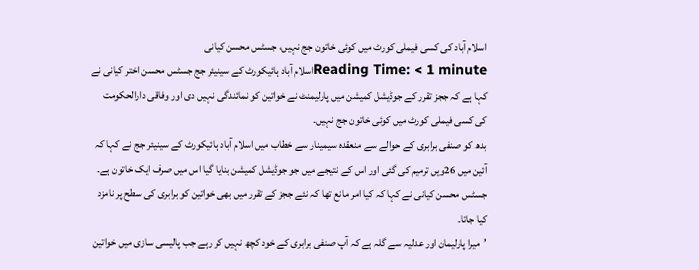اسلام آباد کی کسی فیملی کورٹ میں کوئی خاتون جج نہیں، جسٹس محسن کیانی
Reading Time: < 1 minuteاسلام آباد ہائیکورٹ کے سینیئر جج جسٹس محسن اختر کیانی نے کہا ہے کہ ججز تقرر کے جوڈیشل کمیشن میں پارلیمنٹ نے خواتین کو نمائندگی نہیں دی اور وفاقی دارالحکومت کی کسی فیملی کورٹ میں کوئی خاتون جج نہیں۔
بدھ کو صنفی برابری کے حوالے سے منعقدہ سیمینار سے خطاب میں اسلام آباد ہائیکورٹ کے سینیئر جج نے کہا کہ آئین میں 26ویں ترمیم کی گئی اور اس کے نتیجے میں جو جوڈیشل کمیشن بنایا گیا اس میں صرف ایک خاتون ہے۔
جسٹس محسن کیانی نے کہا کہ کیا امر مانع تھا کہ نئے ججز کے تقرر میں بھی خواتین کو برابری کی سطح پر نامزد کیا جاتا۔
’میرا پارلیمان اور عدلیہ سے گلہ ہے کہ آپ صنفی برابری کے خود کچھ نہیں کر رہے جب پالیسی سازی میں خواتین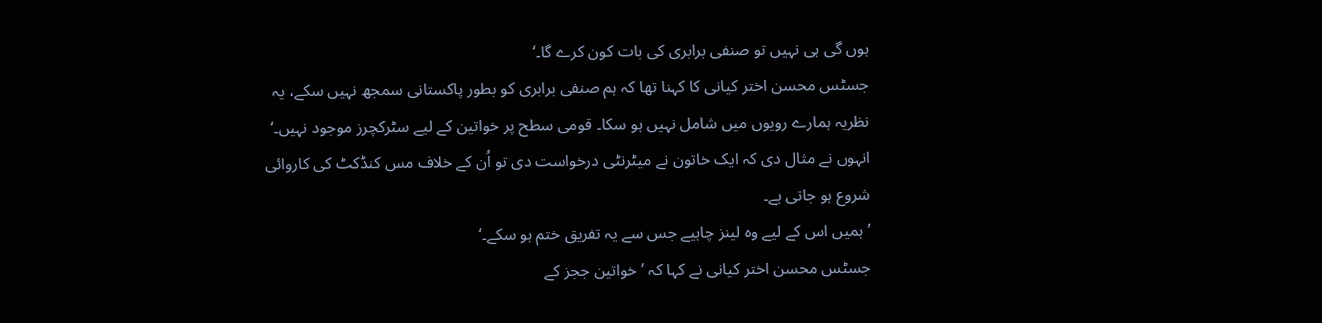ہوں گی ہی نہیں تو صنفی برابری کی بات کون کرے گا۔‘
جسٹس محسن اختر کیانی کا کہنا تھا کہ ہم صنفی برابری کو بطور پاکستانی سمجھ نہیں سکے، یہ نظریہ ہمارے رویوں میں شامل نہیں ہو سکا۔ قومی سطح پر خواتین کے لیے سٹرکچرز موجود نہیں۔‘
انہوں نے مثال دی کہ ایک خاتون نے میٹرنٹی درخواست دی تو اُن کے خلاف مس کنڈکٹ کی کاروائی شروع ہو جاتی ہے۔
’ہمیں اس کے لیے وہ لینز چاہیے جس سے یہ تفریق ختم ہو سکے۔‘
جسٹس محسن اختر کیانی نے کہا کہ ’خواتین ججز کے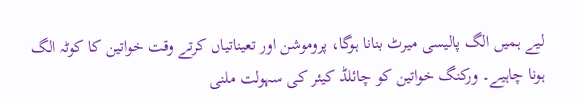لیے ہمیں الگ پالیسی میرٹ بنانا ہوگا، پروموشن اور تعیناتیاں کرتے وقت خواتین کا کوٹہ الگ ہونا چاہیے۔ ورکنگ خواتین کو چائلڈ کیئر کی سہولت ملنی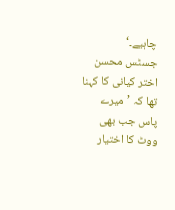چاہیے۔‘
جسٹس محسن اختر کیانی کا کہنا تھا کہ ’میرے پاس جب بھی ووٹ کا اختیار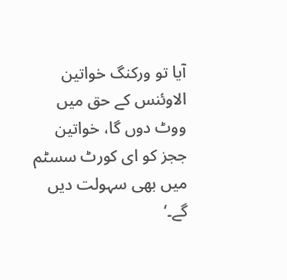آیا تو ورکنگ خواتین الاوئنس کے حق میں ووٹ دوں گا، خواتین ججز کو ای کورٹ سسٹم میں بھی سہولت دیں گے۔‘